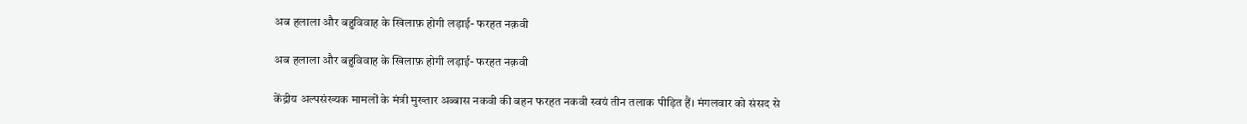अब हलाला और बहुविवाह के खिलाफ़ होगी लड़ाई- फरहत नक़वी

अब हलाला और बहुविवाह के खिलाफ़ होगी लड़ाई- फरहत नक़वी

केंद्रीय अल्पसंख्यक मामलों के मंत्री मुख्तार अब्बास नकवी की बहन फरहत नकवी स्वयं तीन तलाक पीड़ित हैं। मंगलवार को संसद से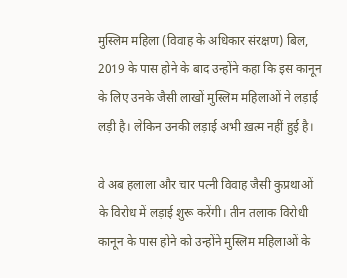मुस्लिम महिला (विवाह के अधिकार संरक्षण) बिल, 2019 के पास होने के बाद उन्होंने कहा कि इस कानून के लिए उनके जैसी लाखों मुस्लिम महिलाओं ने लड़ाई लड़ी है। लेकिन उनकी लड़ाई अभी ख़त्म नहीं हुई है।

वे अब हलाला और चार पत्नी विवाह जैसी कुप्रथाओं के विरोध में लड़ाई शुरू करेंगी। तीन तलाक विरोधी कानून के पास होने को उन्होंने मुस्लिम महिलाओं के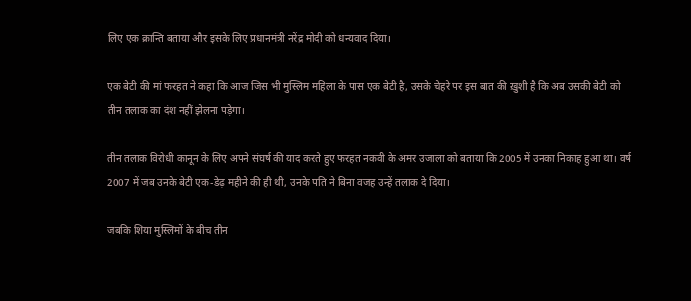लिए एक क्रान्ति बताया और इसके लिए प्रधानमंत्री नरेंद्र मोदी को धन्यवाद दिया।

एक बेटी की मां फरहत ने कहा कि आज जिस भी मुस्लिम महिला के पास एक बेटी है, उसके चेहरे पर इस बात की ख़ुशी है कि अब उसकी बेटी को तीन तलाक का दंश नहीं झेलना पड़ेगा।

तीन तलाक विरोधी कानून के लिए अपने संघर्ष की याद करते हुए फरहत नकवी के अमर उजाला को बताया कि 2005 में उनका निकाह हुआ था। वर्ष 2007 में जब उनके बेटी एक-डेढ़ महीने की ही थी, उनके पति ने बिना वजह उन्हें तलाक दे दिया।

जबकि शिया मुस्लिमों के बीच तीन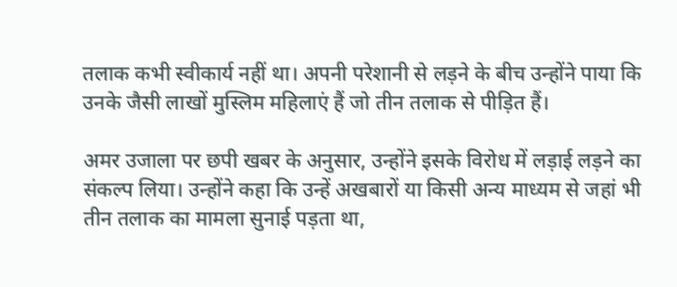तलाक कभी स्वीकार्य नहीं था। अपनी परेशानी से लड़ने के बीच उन्होंने पाया कि उनके जैसी लाखों मुस्लिम महिलाएं हैं जो तीन तलाक से पीड़ित हैं।

अमर उजाला पर छपी खबर के अनुसार, उन्होंने इसके विरोध में लड़ाई लड़ने का संकल्प लिया। उन्होंने कहा कि उन्हें अखबारों या किसी अन्य माध्यम से जहां भी तीन तलाक का मामला सुनाई पड़ता था,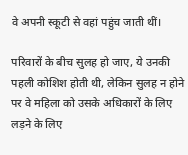वे अपनी स्कूटी से वहां पहुंच जाती थीं।

परिवारों के बीच सुलह हो जाए, ये उनकी पहली कोशिश होती थी, लेकिन सुलह न होने पर वे महिला को उसके अधिकारों के लिए लड़ने के लिए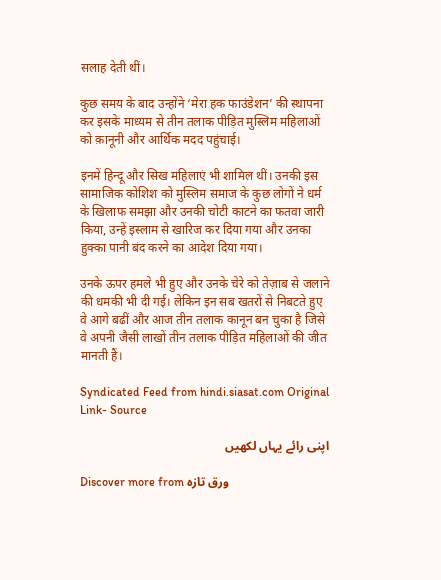सलाह देती थीं।

कुछ समय के बाद उन्होंने ‘मेरा हक फाउंडेशन’ की स्थापना कर इसके माध्यम से तीन तलाक पीड़ित मुस्लिम महिलाओं को क़ानूनी और आर्थिक मदद पहुंचाई।

इनमें हिन्दू और सिख महिलाएं भी शामिल थीं। उनकी इस सामाजिक कोशिश को मुस्लिम समाज के कुछ लोगों ने धर्म के खिलाफ समझा और उनकी चोटी काटने का फतवा जारी किया, उन्हें इस्लाम से खारिज कर दिया गया और उनका हुक्का पानी बंद करने का आदेश दिया गया।

उनके ऊपर हमले भी हुए और उनके चेरे को तेज़ाब से जलाने की धमकी भी दी गई। लेकिन इन सब खतरों से निबटते हुए वे आगे बढीं और आज तीन तलाक कानून बन चुका है जिसे वे अपनी जैसी लाखों तीन तलाक पीड़ित महिलाओं की जीत मानती हैं।

Syndicated Feed from hindi.siasat.com Original Link- Source

اپنی رائے یہاں لکھیں

Discover more from ورق تازہ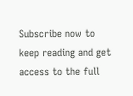Subscribe now to keep reading and get access to the full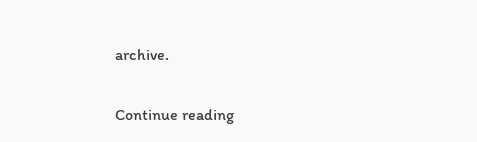archive.

Continue reading